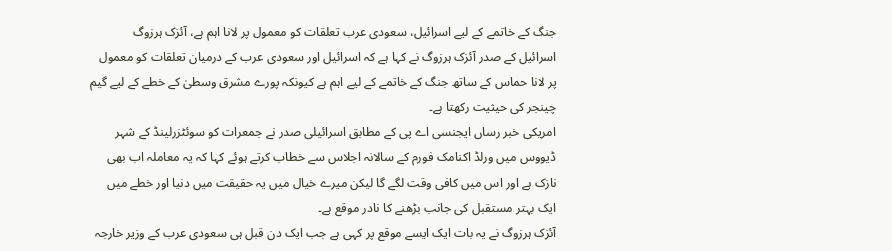جنگ کے خاتمے کے لیے اسرائیل، سعودی عرب تعلقات کو معمول پر لانا اہم ہے، آئزک ہرزوگ
اسرائیل کے صدر آئزک ہرزوگ نے کہا ہے کہ اسرائیل اور سعودی عرب کے درمیان تعلقات کو معمول پر لانا حماس کے ساتھ جنگ کے خاتمے کے لیے اہم ہے کیونکہ پورے مشرق وسطیٰ کے خطے کے لیے گیم چینجر کی حیثیت رکھتا ہے۔
امریکی خبر رساں ایجنسی اے پی کے مطابق اسرائیلی صدر نے جمعرات کو سوئٹزرلینڈ کے شہر ڈیووس میں ورلڈ اکنامک فورم کے سالانہ اجلاس سے خطاب کرتے ہوئے کہا کہ یہ معاملہ اب بھی نازک ہے اور اس میں کافی وقت لگے گا لیکن میرے خیال میں یہ حقیقت میں دنیا اور خطے میں ایک بہتر مستقبل کی جانب بڑھنے کا نادر موقع ہے۔
آئزک ہرزوگ نے یہ بات ایک ایسے موقع پر کہی ہے جب ایک دن قبل ہی سعودی عرب کے وزیر خارجہ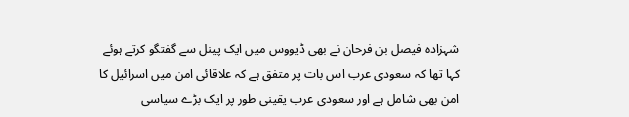شہزادہ فیصل بن فرحان نے بھی ڈیووس میں ایک پینل سے گفتگو کرتے ہوئے کہا تھا کہ سعودی عرب اس بات پر متفق ہے کہ علاقائی امن میں اسرائیل کا امن بھی شامل ہے اور سعودی عرب یقینی طور پر ایک بڑے سیاسی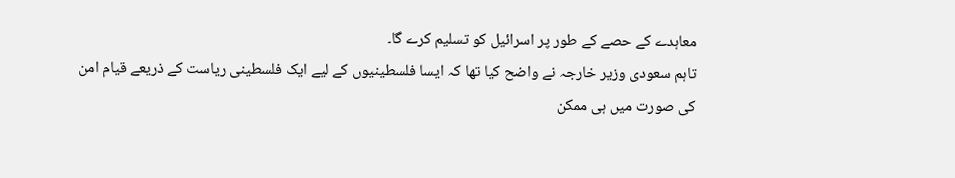معاہدے کے حصے کے طور پر اسرائیل کو تسلیم کرے گا۔
تاہم سعودی وزیر خارجہ نے واضح کیا تھا کہ ایسا فلسطینیوں کے لیے ایک فلسطینی ریاست کے ذریعے قیام امن کی صورت میں ہی ممکن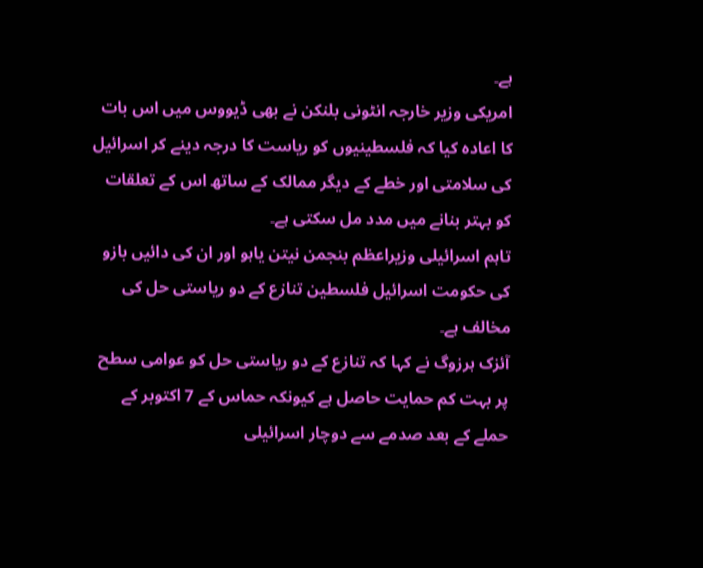ہے۔
امریکی وزیر خارجہ انٹونی بلنکن نے بھی ڈیووس میں اس بات کا اعادہ کیا کہ فلسطینیوں کو ریاست کا درجہ دینے کر اسرائیل کی سلامتی اور خطے کے دیگر ممالک کے ساتھ اس کے تعلقات کو بہتر بنانے میں مدد مل سکتی ہے۔
تاہم اسرائیلی وزیراعظم بنجمن نیتن یاہو اور ان کی دائیں بازو کی حکومت اسرائیل فلسطین تنازع کے دو ریاستی حل کی مخالف ہے۔
آئزک ہرزوگ نے کہا کہ تنازع کے دو ریاستی حل کو عوامی سطح پر بہت کم حمایت حاصل ہے کیونکہ حماس کے 7 اکتوبر کے حملے کے بعد صدمے سے دوچار اسرائیلی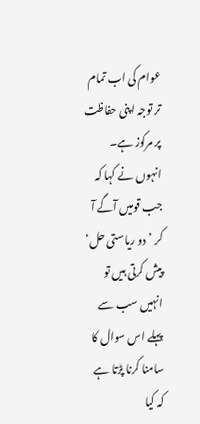عوام کی اب تمام تر توجہ اپنی حفاظت پر مرکوز ہے۔
انہوں نے کہا کہ جب قومیں آگے آ کر ’دو ریاستی حل‘ پیش کرتی ہیں تو انہیں سب سے پہلے اس سوال کا سامنا کرنا پڑتا ہے کہ کیا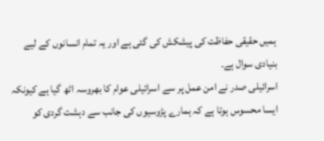ہمیں حقیقی حفاظت کی پیشکش کی گئی ہے اور یہ تمام انسانوں کے لیے بنیادی سوال ہے۔
اسرائیلی صدر نے امن عمل پر سے اسرائیلی عوام کا بھروسہ اٹھ گیا ہے کیونکہ ایسا محسوس ہوتا ہے کہ ہمارے پڑوسیوں کی جانب سے دہشت گردی کو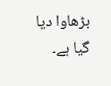بڑھاوا دیا گیا ہے۔